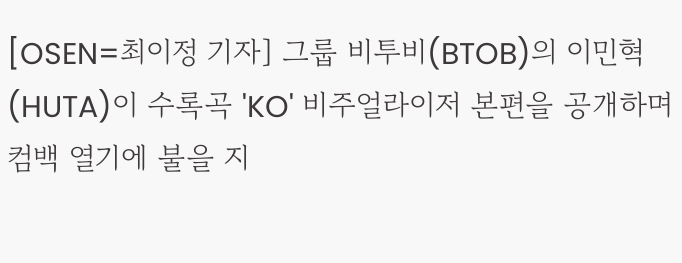[OSEN=최이정 기자] 그룹 비투비(BTOB)의 이민혁(HUTA)이 수록곡 'KO' 비주얼라이저 본편을 공개하며 컴백 열기에 불을 지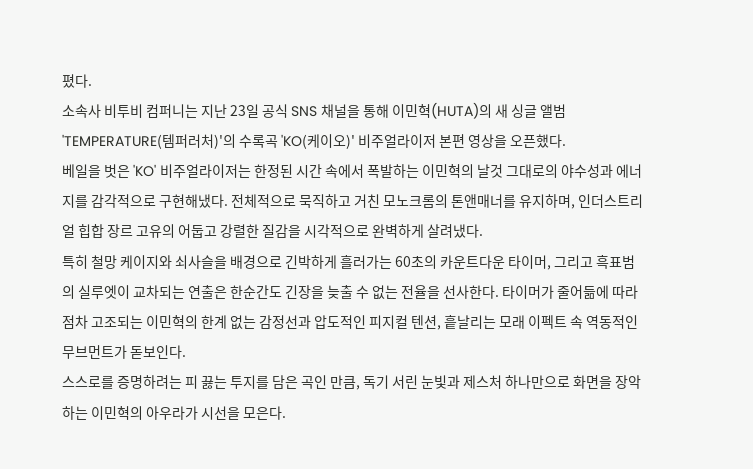폈다.
소속사 비투비 컴퍼니는 지난 23일 공식 SNS 채널을 통해 이민혁(HUTA)의 새 싱글 앨범 'TEMPERATURE(템퍼러처)'의 수록곡 'KO(케이오)' 비주얼라이저 본편 영상을 오픈했다.
베일을 벗은 'KO' 비주얼라이저는 한정된 시간 속에서 폭발하는 이민혁의 날것 그대로의 야수성과 에너지를 감각적으로 구현해냈다. 전체적으로 묵직하고 거친 모노크롬의 톤앤매너를 유지하며, 인더스트리얼 힙합 장르 고유의 어둡고 강렬한 질감을 시각적으로 완벽하게 살려냈다.
특히 철망 케이지와 쇠사슬을 배경으로 긴박하게 흘러가는 60초의 카운트다운 타이머, 그리고 흑표범의 실루엣이 교차되는 연출은 한순간도 긴장을 늦출 수 없는 전율을 선사한다. 타이머가 줄어듦에 따라 점차 고조되는 이민혁의 한계 없는 감정선과 압도적인 피지컬 텐션, 흩날리는 모래 이펙트 속 역동적인 무브먼트가 돋보인다.
스스로를 증명하려는 피 끓는 투지를 담은 곡인 만큼, 독기 서린 눈빛과 제스처 하나만으로 화면을 장악하는 이민혁의 아우라가 시선을 모은다.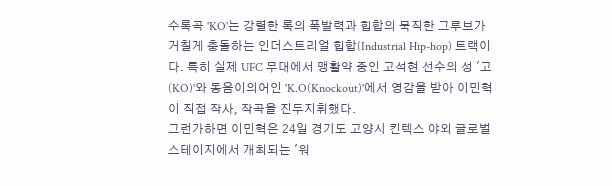수록곡 'KO'는 강렬한 록의 폭발력과 힙합의 묵직한 그루브가 거칠게 충돌하는 인더스트리얼 힙합(Industrial Hip-hop) 트랙이다. 특히 실제 UFC 무대에서 맹활약 중인 고석현 선수의 성 '고(KO)'와 동음이의어인 'K.O(Knockout)'에서 영감을 받아 이민혁이 직접 작사, 작곡을 진두지휘했다.
그런가하면 이민혁은 24일 경기도 고양시 킨텍스 야외 글로벌 스테이지에서 개최되는 '워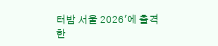터밤 서울 2026'에 출격한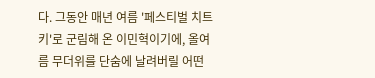다. 그동안 매년 여름 '페스티벌 치트키'로 군림해 온 이민혁이기에, 올여름 무더위를 단숨에 날려버릴 어떤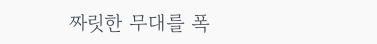짜릿한 무대를 폭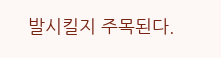발시킬지 주목된다.